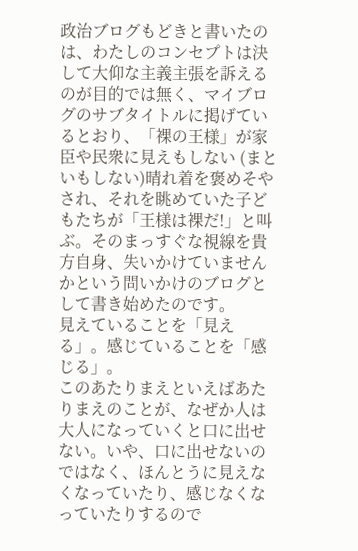政治ブログもどきと書いたのは、わたしのコンセプトは決して大仰な主義主張を訴えるのが目的では無く、マイブログのサブタイトルに掲げているとおり、「裸の王様」が家臣や民衆に見えもしない (まといもしない)晴れ着を褒めそやされ、それを眺めていた子どもたちが「王様は裸だ!」と叫ぶ。そのまっすぐな視線を貴方自身、失いかけていませんかという問いかけのブログとして書き始めたのです。
見えていることを「見える」。感じていることを「感じる」。
このあたりまえといえばあたりまえのことが、なぜか人は大人になっていくと口に出せない。いや、口に出せないのではなく、ほんとうに見えなくなっていたり、感じなくなっていたりするので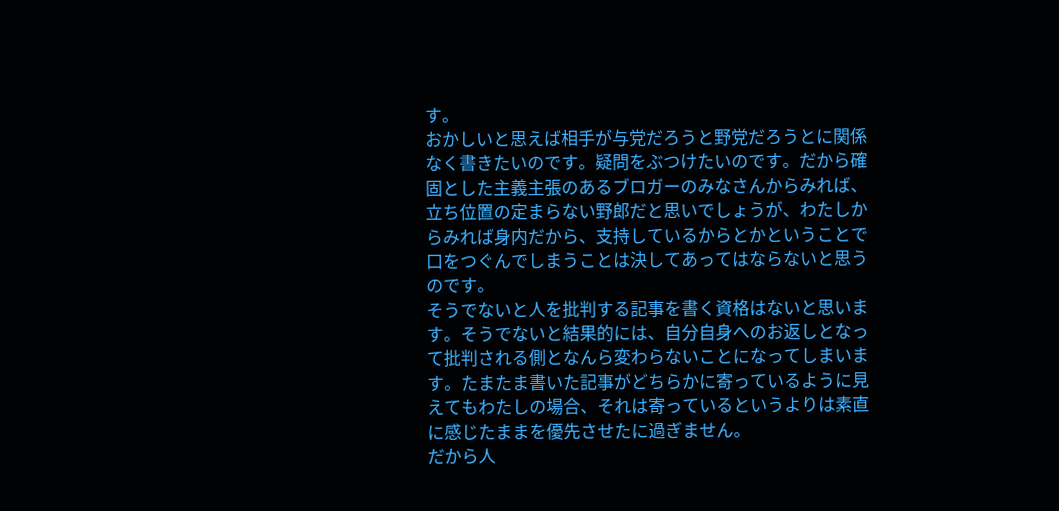す。
おかしいと思えば相手が与党だろうと野党だろうとに関係なく書きたいのです。疑問をぶつけたいのです。だから確固とした主義主張のあるブロガーのみなさんからみれば、立ち位置の定まらない野郎だと思いでしょうが、わたしからみれば身内だから、支持しているからとかということで口をつぐんでしまうことは決してあってはならないと思うのです。
そうでないと人を批判する記事を書く資格はないと思います。そうでないと結果的には、自分自身へのお返しとなって批判される側となんら変わらないことになってしまいます。たまたま書いた記事がどちらかに寄っているように見えてもわたしの場合、それは寄っているというよりは素直に感じたままを優先させたに過ぎません。
だから人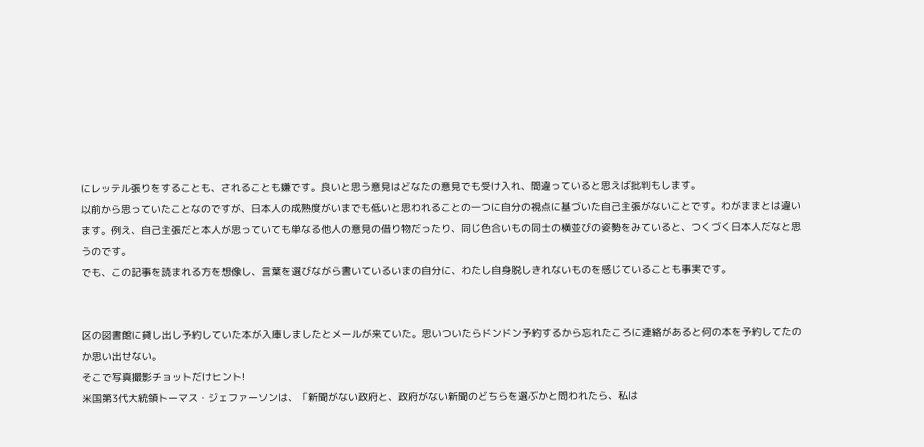にレッテル張りをすることも、されることも嫌です。良いと思う意見はどなたの意見でも受け入れ、間違っていると思えば批判もします。
以前から思っていたことなのですが、日本人の成熟度がいまでも低いと思われることの一つに自分の視点に基づいた自己主張がないことです。わがままとは違います。例え、自己主張だと本人が思っていても単なる他人の意見の借り物だったり、同じ色合いもの同士の横並びの姿勢をみていると、つくづく日本人だなと思うのです。
でも、この記事を読まれる方を想像し、言葉を選びながら書いているいまの自分に、わたし自身脱しきれないものを感じていることも事実です。


区の図書館に貸し出し予約していた本が入庫しましたとメールが来ていた。思いついたらドンドン予約するから忘れたころに連絡があると何の本を予約してたのか思い出せない。
そこで写真撮影チョットだけヒント!
米国第3代大統領トーマス・ジェファーソンは、「新聞がない政府と、政府がない新聞のどちらを選ぶかと問われたら、私は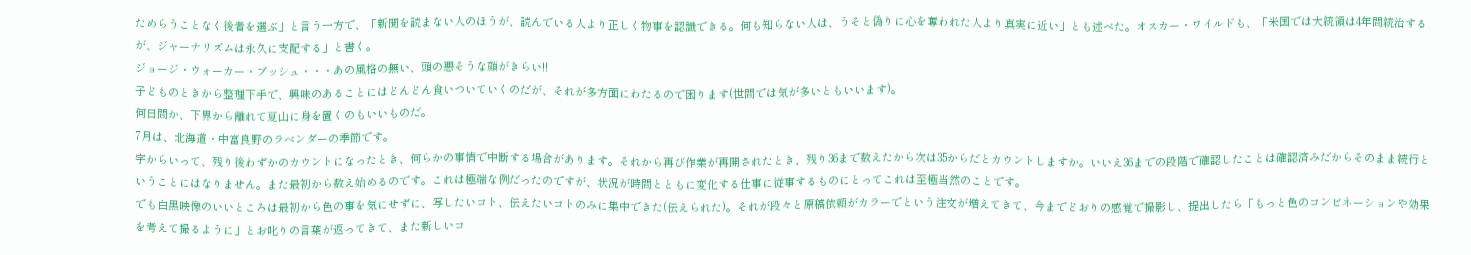ためらうことなく後者を選ぶ」と言う一方で、「新聞を読まない人のほうが、読んでいる人より正しく物事を認識できる。何も知らない人は、うそと偽りに心を奪われた人より真実に近い」とも述べた。オスカー・ワイルドも、「米国では大統領は4年間統治するが、ジャーナリズムは永久に支配する」と書く。
ジョージ・ウォーカー・ブッシュ・・・あの風格の無い、頭の悪そうな顔がきらい!!
子どものときから整理下手で、興味のあることにはどんどん食いついていくのだが、それが多方面にわたるので困ります(世間では気が多いともいいます)。
何日間か、下界から離れて夏山に身を置くのもいいものだ。
7月は、北海道・中富良野のラベンダーの季節です。
字からいって、残り後わずかのカウントになったとき、何らかの事情で中断する場合があります。それから再び作業が再開されたとき、残り36まで数えたから次は35からだとカウントしますか。いいえ36までの段階で確認したことは確認済みだからそのまま続行ということにはなりません。また最初から数え始めるのです。これは極端な例だったのですが、状況が時間とともに変化する仕事に従事するものにとってこれは至極当然のことです。
でも白黒映像のいいところは最初から色の事を気にせずに、写したいコト、伝えたいコトのみに集中できた(伝えられた)。それが段々と原稿依頼がカラーでという注文が増えてきて、今までどおりの感覚で撮影し、提出したら「もっと色のコンビネーションや効果を考えて撮るように」とお叱りの言葉が返ってきて、また新しいコ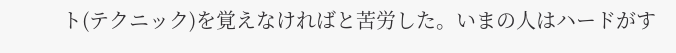ト(テクニック)を覚えなければと苦労した。いまの人はハードがす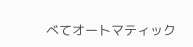べてオートマティック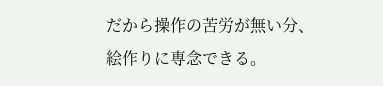だから操作の苦労が無い分、絵作りに専念できる。